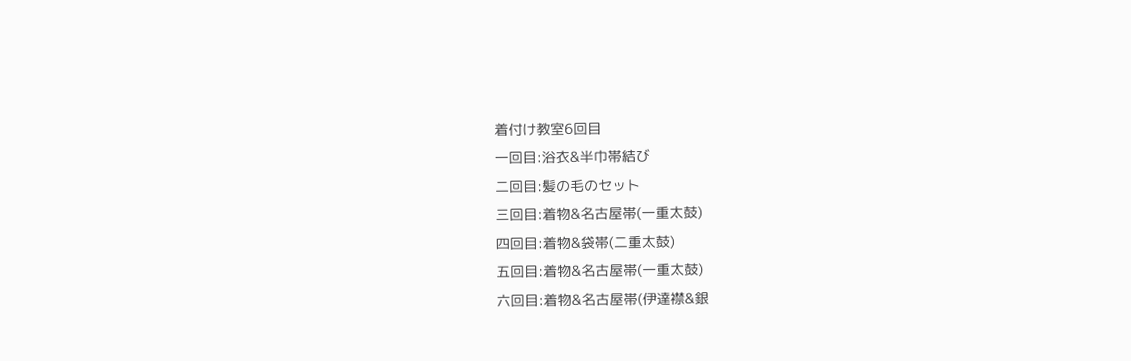着付け教室6回目
一回目:浴衣&半巾帯結び
二回目:髪の毛のセット
三回目:着物&名古屋帯(一重太鼓)
四回目:着物&袋帯(二重太鼓)
五回目:着物&名古屋帯(一重太鼓)
六回目:着物&名古屋帯(伊達襟&銀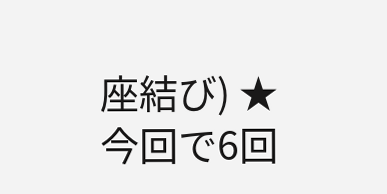座結び) ★
今回で6回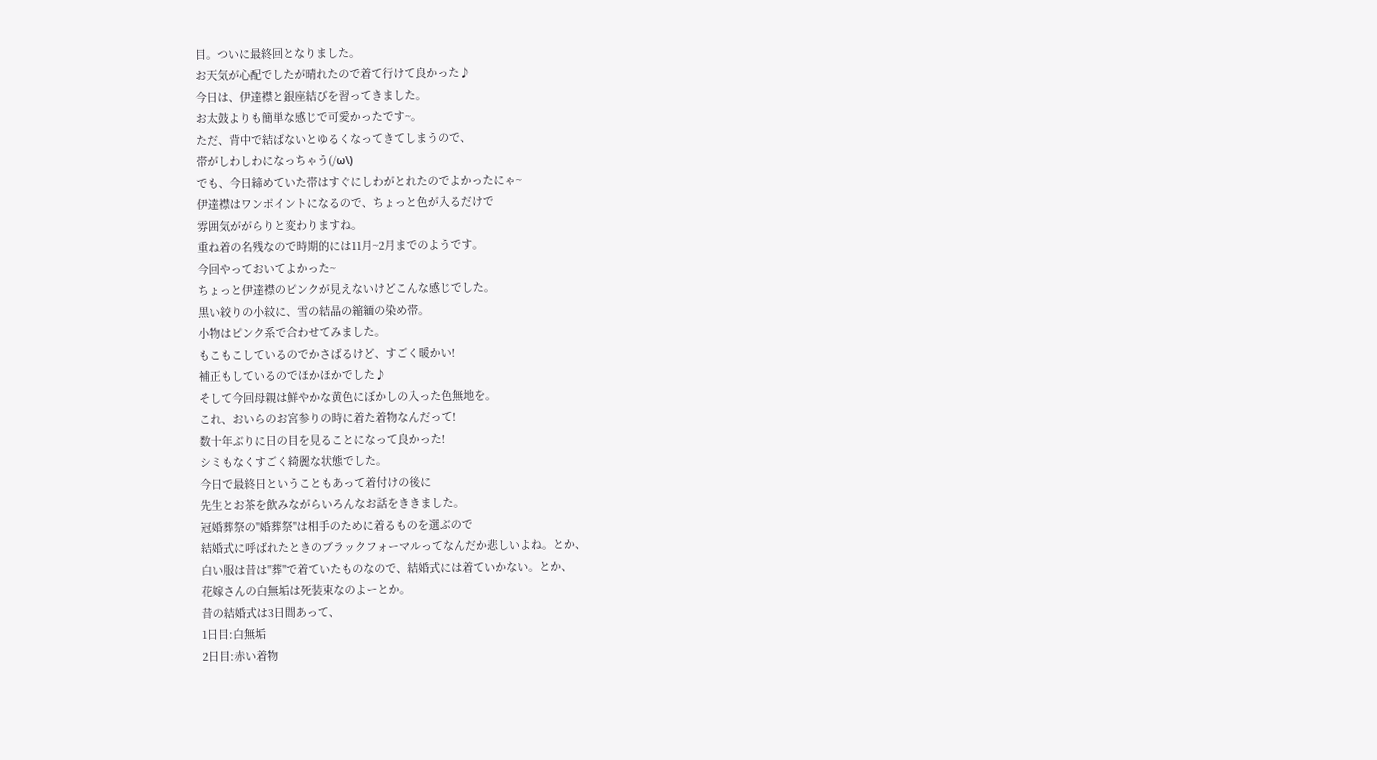目。ついに最終回となりました。
お天気が心配でしたが晴れたので着て行けて良かった♪
今日は、伊達襟と銀座結びを習ってきました。
お太鼓よりも簡単な感じで可愛かったです~。
ただ、背中で結ばないとゆるくなってきてしまうので、
帯がしわしわになっちゃう(/ω\)
でも、今日締めていた帯はすぐにしわがとれたのでよかったにゃ~
伊達襟はワンポイントになるので、ちょっと色が入るだけで
雰囲気ががらりと変わりますね。
重ね着の名残なので時期的には11月~2月までのようです。
今回やっておいてよかった~
ちょっと伊達襟のピンクが見えないけどこんな感じでした。
黒い絞りの小紋に、雪の結晶の縮緬の染め帯。
小物はピンク系で合わせてみました。
もこもこしているのでかさばるけど、すごく暖かい!
補正もしているのでほかほかでした♪
そして今回母親は鮮やかな黄色にぼかしの入った色無地を。
これ、おいらのお宮参りの時に着た着物なんだって!
数十年ぶりに日の目を見ることになって良かった!
シミもなくすごく綺麗な状態でした。
今日で最終日ということもあって着付けの後に
先生とお茶を飲みながらいろんなお話をききました。
冠婚葬祭の"婚葬祭"は相手のために着るものを選ぶので
結婚式に呼ばれたときのブラックフォーマルってなんだか悲しいよね。とか、
白い服は昔は"葬"で着ていたものなので、結婚式には着ていかない。とか、
花嫁さんの白無垢は死装束なのよーとか。
昔の結婚式は3日間あって、
1日目:白無垢
2日目:赤い着物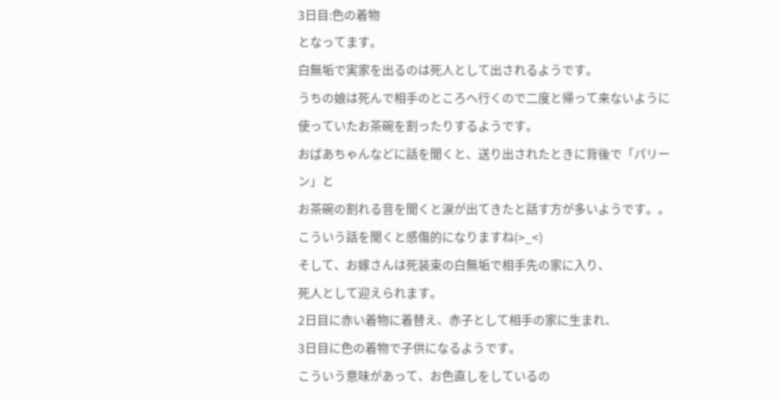3日目:色の着物
となってます。
白無垢で実家を出るのは死人として出されるようです。
うちの娘は死んで相手のところへ行くので二度と帰って来ないように
使っていたお茶碗を割ったりするようです。
おばあちゃんなどに話を聞くと、送り出されたときに背後で「パリーン」と
お茶碗の割れる音を聞くと涙が出てきたと話す方が多いようです。。
こういう話を聞くと感傷的になりますね(>_<)
そして、お嫁さんは死装束の白無垢で相手先の家に入り、
死人として迎えられます。
2日目に赤い着物に着替え、赤子として相手の家に生まれ、
3日目に色の着物で子供になるようです。
こういう意味があって、お色直しをしているの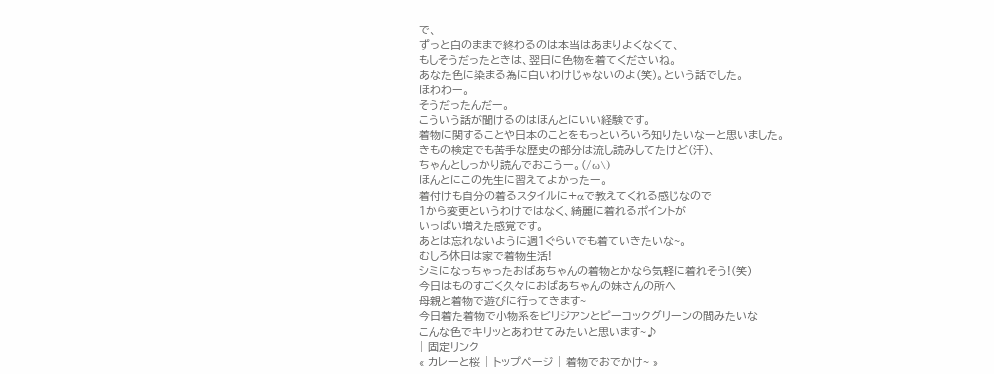で、
ずっと白のままで終わるのは本当はあまりよくなくて、
もしそうだったときは、翌日に色物を着てくださいね。
あなた色に染まる為に白いわけじゃないのよ(笑)。という話でした。
ほわわー。
そうだったんだー。
こういう話が聞けるのはほんとにいい経験です。
着物に関することや日本のことをもっといろいろ知りたいなーと思いました。
きもの検定でも苦手な歴史の部分は流し読みしてたけど(汗)、
ちゃんとしっかり読んでおこうー。(/ω\)
ほんとにこの先生に習えてよかったー。
着付けも自分の着るスタイルに+αで教えてくれる感じなので
1から変更というわけではなく、綺麗に着れるポイントが
いっぱい増えた感覚です。
あとは忘れないように週1ぐらいでも着ていきたいな~。
むしろ休日は家で着物生活!
シミになっちゃったおばあちゃんの着物とかなら気軽に着れそう!(笑)
今日はものすごく久々におばあちゃんの妹さんの所へ
母親と着物で遊びに行ってきます~
今日着た着物で小物系をビリジアンとピーコックグリーンの間みたいな
こんな色でキリッとあわせてみたいと思います~♪
| 固定リンク
« カレーと桜 | トップページ | 着物でおでかけ~ »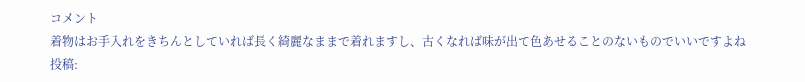コメント
着物はお手入れをきちんとしていれば長く綺麗なままで着れますし、古くなれば味が出て色あせることのないものでいいですよね
投稿: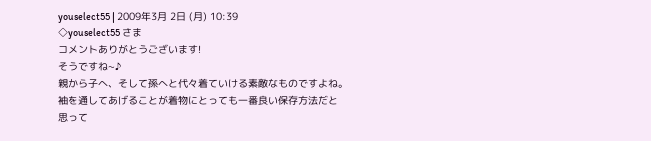youselect55 | 2009年3月 2日 (月) 10:39
◇youselect55 さま
コメントありがとうございます!
そうですね~♪
親から子へ、そして孫へと代々着ていける素敵なものですよね。
袖を通してあげることが着物にとっても一番良い保存方法だと
思って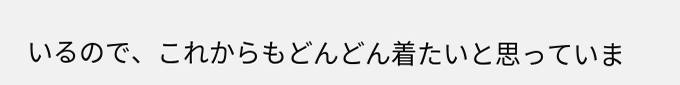いるので、これからもどんどん着たいと思っていま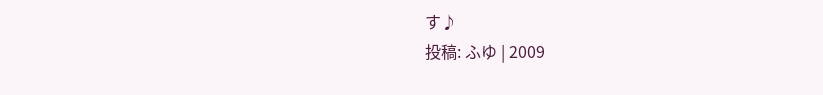す♪
投稿: ふゆ | 2009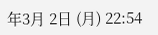年3月 2日 (月) 22:54